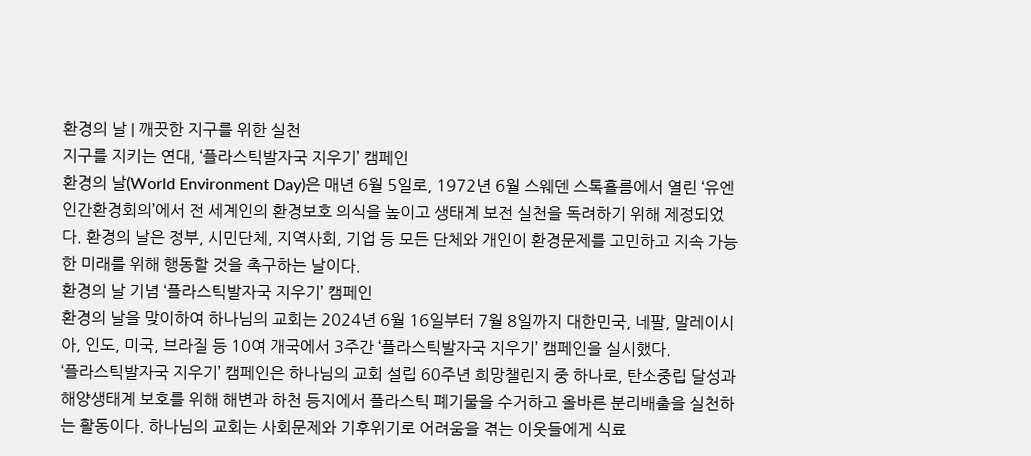환경의 날 | 깨끗한 지구를 위한 실천
지구를 지키는 연대, ‘플라스틱발자국 지우기’ 캠페인
환경의 날(World Environment Day)은 매년 6월 5일로, 1972년 6월 스웨덴 스톡홀름에서 열린 ‘유엔인간환경회의’에서 전 세계인의 환경보호 의식을 높이고 생태계 보전 실천을 독려하기 위해 제정되었다. 환경의 날은 정부, 시민단체, 지역사회, 기업 등 모든 단체와 개인이 환경문제를 고민하고 지속 가능한 미래를 위해 행동할 것을 촉구하는 날이다.
환경의 날 기념 ‘플라스틱발자국 지우기’ 캠페인
환경의 날을 맞이하여 하나님의 교회는 2024년 6월 16일부터 7월 8일까지 대한민국, 네팔, 말레이시아, 인도, 미국, 브라질 등 10여 개국에서 3주간 ‘플라스틱발자국 지우기’ 캠페인을 실시했다.
‘플라스틱발자국 지우기’ 캠페인은 하나님의 교회 설립 60주년 희망챌린지 중 하나로, 탄소중립 달성과 해양생태계 보호를 위해 해변과 하천 등지에서 플라스틱 폐기물을 수거하고 올바른 분리배출을 실천하는 활동이다. 하나님의 교회는 사회문제와 기후위기로 어려움을 겪는 이웃들에게 식료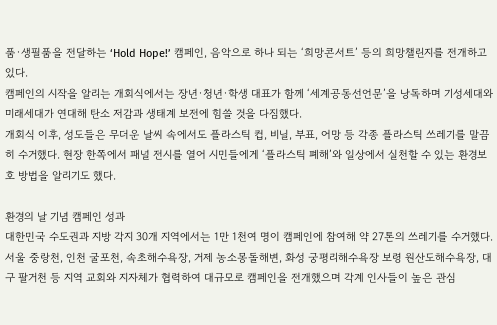품·생필품을 전달하는 ‘Hold Hope!’ 캠페인, 음악으로 하나 되는 ‘희망콘서트’ 등의 희망챌린지를 전개하고 있다.
캠페인의 시작을 알리는 개회식에서는 장년·청년·학생 대표가 함께 ‘세계공동선언문’을 낭독하며 기성세대와 미래세대가 연대해 탄소 저감과 생태계 보전에 힘쓸 것을 다짐했다.
개회식 이후, 성도들은 무더운 날씨 속에서도 플라스틱 컵, 비닐, 부표, 어망 등 각종 플라스틱 쓰레기를 말끔히 수거했다. 현장 한쪽에서 패널 전시를 열어 시민들에게 ‘플라스틱 폐해’와 일상에서 실천할 수 있는 환경보호 방법을 알리기도 했다.

환경의 날 기념 캠페인 성과
대한민국 수도권과 지방 각지 30개 지역에서는 1만 1천여 명이 캠페인에 참여해 약 27톤의 쓰레기를 수거했다. 서울 중랑천, 인천 굴포천, 속초해수욕장, 거제 농소몽돌해변, 화성 궁평리해수욕장 보령 원산도해수욕장, 대구 팔거천 등 지역 교회와 지자체가 협력하여 대규모로 캠페인을 전개했으며 각계 인사들이 높은 관심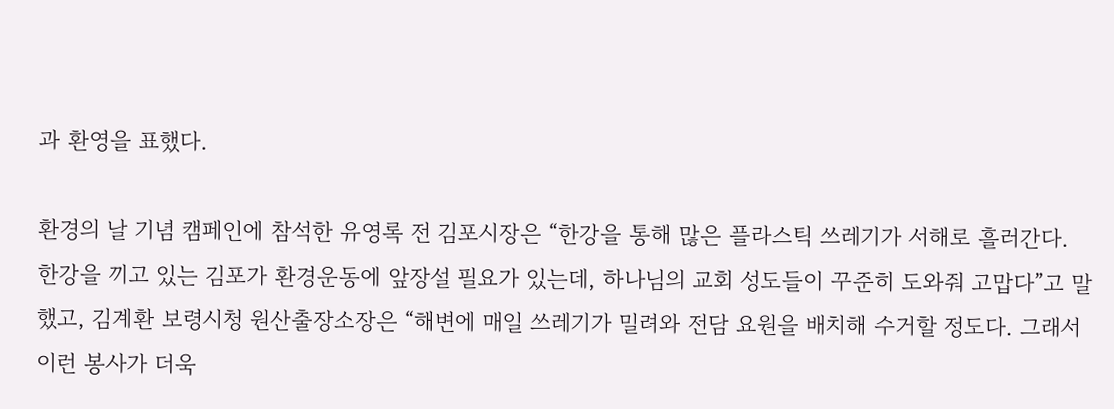과 환영을 표했다.

환경의 날 기념 캠페인에 참석한 유영록 전 김포시장은 “한강을 통해 많은 플라스틱 쓰레기가 서해로 흘러간다. 한강을 끼고 있는 김포가 환경운동에 앞장설 필요가 있는데, 하나님의 교회 성도들이 꾸준히 도와줘 고맙다”고 말했고, 김계환 보령시청 원산출장소장은 “해변에 매일 쓰레기가 밀려와 전담 요원을 배치해 수거할 정도다. 그래서 이런 봉사가 더욱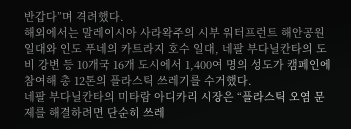반갑다”며 격려했다.
해외에서는 말레이시아 사라왁주의 시부 워터프런트 해안공원 일대와 인도 푸네의 카트라지 호수 일대, 네팔 부다닐칸타의 도비 강변 등 10개국 16개 도시에서 1,400여 명의 성도가 캠페인에 참여해 총 12톤의 플라스틱 쓰레기를 수거했다.
네팔 부다닐칸타의 미타람 아디카리 시장은 “플라스틱 오염 문제를 해결하려면 단순히 쓰레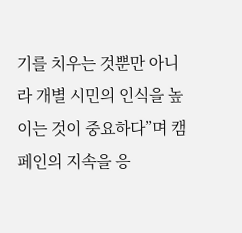기를 치우는 것뿐만 아니라 개별 시민의 인식을 높이는 것이 중요하다”며 캠페인의 지속을 응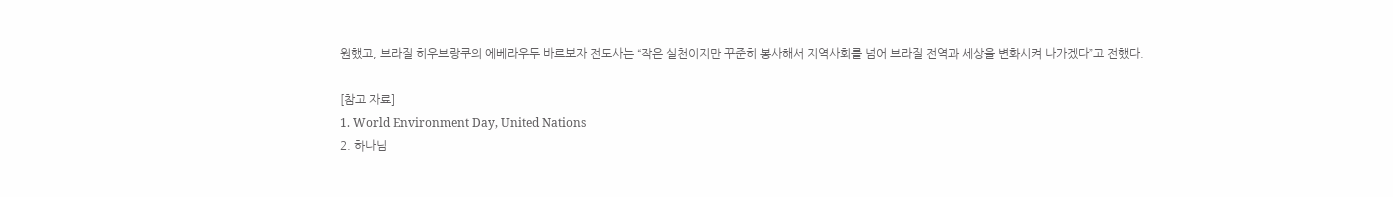원했고, 브라질 히우브랑쿠의 에베라우두 바르보자 전도사는 “작은 실천이지만 꾸준히 봉사해서 지역사회를 넘어 브라질 전역과 세상을 변화시켜 나가겠다”고 전했다.

[참고 자료]
1. World Environment Day, United Nations
2. 하나님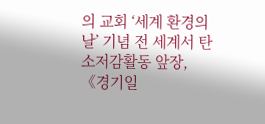의 교회 ‘세계 환경의 날’ 기념 전 세계서 탄소저감활동 앞장, 《경기일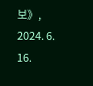보》, 2024. 6. 16.